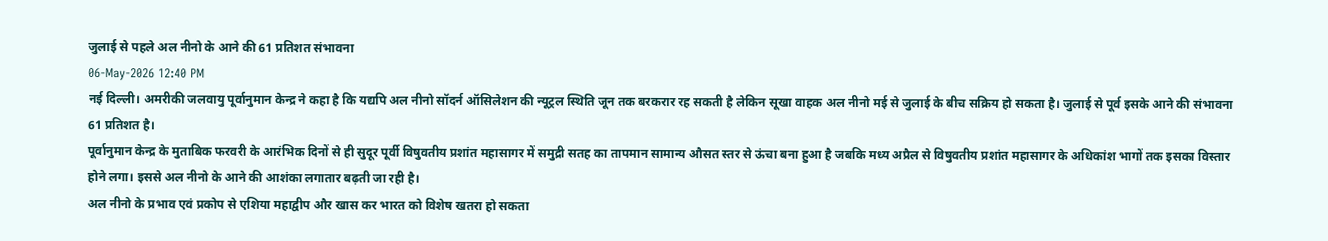जुलाई से पहले अल नीनो के आने की 61 प्रतिशत संभावना
06-May-2026 12:40 PM
नई दिल्ली। अमरीकी जलवायु पूर्वानुमान केन्द्र ने कहा है कि यद्यपि अल नीनो सॉदर्न ऑसिलेशन की न्यूट्रल स्थिति जून तक बरकरार रह सकती है लेकिन सूखा वाहक अल नीनो मई से जुलाई के बीच सक्रिय हो सकता है। जुलाई से पूर्व इसके आने की संभावना 61 प्रतिशत है।
पूर्वानुमान केन्द्र के मुताबिक फरवरी के आरंभिक दिनों से ही सुदूर पूर्वी विषुवतीय प्रशांत महासागर में समुद्री सतह का तापमान सामान्य औसत स्तर से ऊंचा बना हुआ है जबकि मध्य अप्रैल से विषुवतीय प्रशांत महासागर के अधिकांश भागों तक इसका विस्तार होने लगा। इससे अल नीनो के आने की आशंका लगातार बढ़ती जा रही है।
अल नीनो के प्रभाव एवं प्रकोप से एशिया महाद्वीप और खास कर भारत को विशेष खतरा हो सकता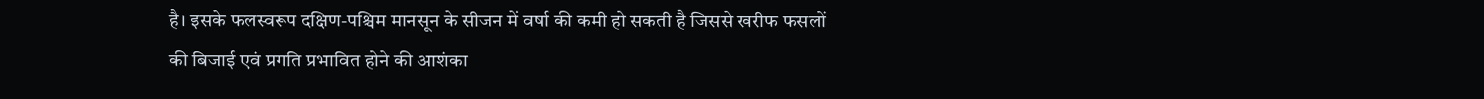है। इसके फलस्वरूप दक्षिण-पश्चिम मानसून के सीजन में वर्षा की कमी हो सकती है जिससे खरीफ फसलों की बिजाई एवं प्रगति प्रभावित होने की आशंका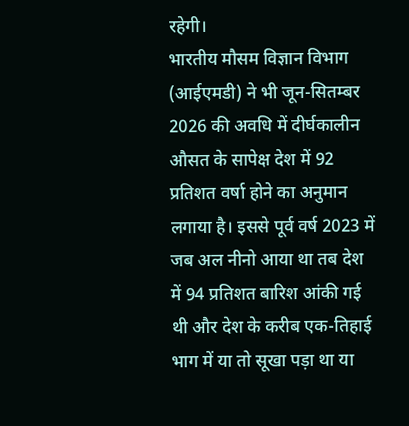रहेगी।
भारतीय मौसम विज्ञान विभाग (आईएमडी) ने भी जून-सितम्बर 2026 की अवधि में दीर्घकालीन औसत के सापेक्ष देश में 92 प्रतिशत वर्षा होने का अनुमान लगाया है। इससे पूर्व वर्ष 2023 में जब अल नीनो आया था तब देश में 94 प्रतिशत बारिश आंकी गई थी और देश के करीब एक-तिहाई भाग में या तो सूखा पड़ा था या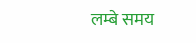लम्बे समय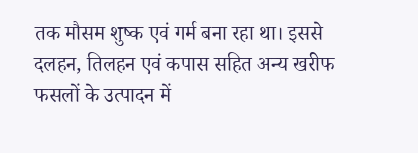तक मौसम शुष्क एवं गर्म बना रहा था। इससे दलहन, तिलहन एवं कपास सहित अन्य खरीफ फसलों के उत्पादन में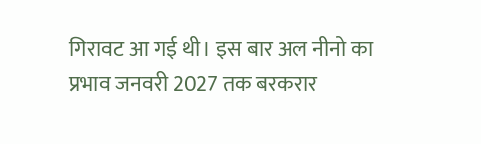गिरावट आ गई थी। इस बार अल नीनो का प्रभाव जनवरी 2027 तक बरकरार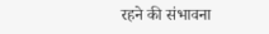रहने की संभावना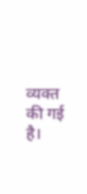व्यक्त की गई है।